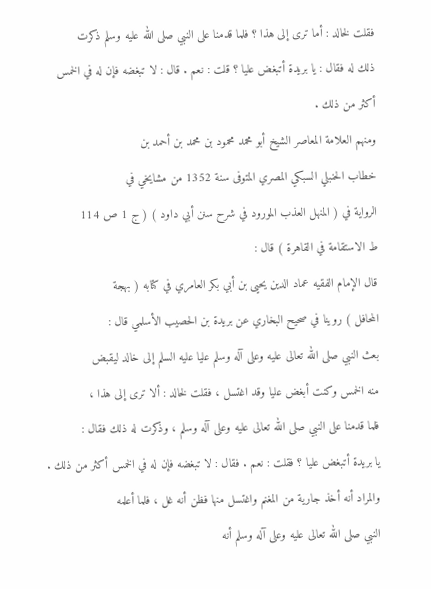فقلت لخالد : أما ترى إلى هذا ؟ فلما قدمنا على النبي صلى الله عليه وسلم ذكرت
ذلك له فقال : يا بريدة أتبغض عليا ؟ قلت : نعم . قال : لا تبغضه فإن له في الخمس
أكثر من ذلك .
ومنهم العلامة المعاصر الشيخ أبو محمد محمود بن محمد بن أحمد بن
خطاب الحنبلي السبكي المصري المتوفى سنة 1352 من مشايخي في
الرواية في ( المنهل العذب المورود في شرح سنن أبي داود ) ( ج 1 ص 114
ط الاستقامة في القاهرة ) قال :
قال الإمام الفقيه عماد الدين يحيى بن أبي بكر العامري في كتابه ( بهجة
المحافل ) روينا في صحيح البخاري عن بريدة بن الحصيب الأسلمي قال :
بعث النبي صلى الله تعالى عليه وعلى آله وسلم عليا عليه السلم إلى خالد ليقبض
منه الخمس وكنت أبغض عليا وقد اغتسل ، فقلت لخالد : ألا ترى إلى هذا ،
فلما قدمنا على النبي صلى الله تعالى عليه وعلى آله وسلم ، وذكرت له ذلك فقال :
يا بريدة أتبغض عليا ؟ فقلت : نعم . فقال : لا تبغضه فإن له في الخمس أكثر من ذلك .
والمراد أنه أخذ جارية من المغنم واغتسل منها فظن أنه غل ، فلما أعلمه
النبي صلى الله تعالى عليه وعلى آله وسلم أنه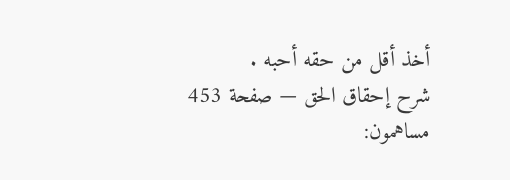أخذ أقل من حقه أحبه .
شرح إحقاق الحق — صفحة 453
مساهمون: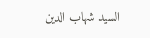السيد شهاب الدين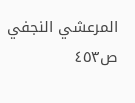المرعشي النجفي
ص٤٥٣